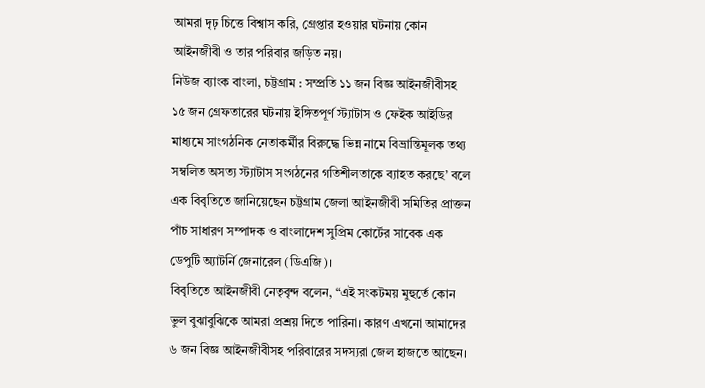আমরা দৃঢ় চিত্তে বিশ্বাস করি, গ্রেপ্তার হওয়ার ঘটনায় কোন আইনজীবী ও তার পরিবার জড়িত নয়।
নিউজ ব্যাংক বাংলা, চট্টগ্রাম : সম্প্রতি ১১ জন বিজ্ঞ আইনজীবীসহ ১৫ জন গ্রেফতারের ঘটনায় ইঙ্গিতপূর্ণ স্ট্যাটাস ও ফেইক আইডির মাধ্যমে সাংগঠনিক নেতাকর্মীর বিরুদ্ধে ভিন্ন নামে বিভ্রান্তিমূলক তথ্য সম্বলিত অসত্য স্ট্যাটাস সংগঠনের গতিশীলতাকে ব্যাহত করছে’ বলে এক বিবৃতিতে জানিয়েছেন চট্টগ্রাম জেলা আইনজীবী সমিতির প্রাক্তন পাঁচ সাধারণ সম্পাদক ও বাংলাদেশ সুপ্রিম কোর্টের সাবেক এক ডেপুটি অ্যাটর্নি জেনারেল (ডিএজি)।
বিবৃতিতে আইনজীবী নেতৃবৃন্দ বলেন, “এই সংকটময় মুহুর্তে কোন ভুল বুঝাবুঝিকে আমরা প্রশ্রয় দিতে পারিনা। কারণ এখনো আমাদের ৬ জন বিজ্ঞ আইনজীবীসহ পরিবারের সদস্যরা জেল হাজতে আছেন।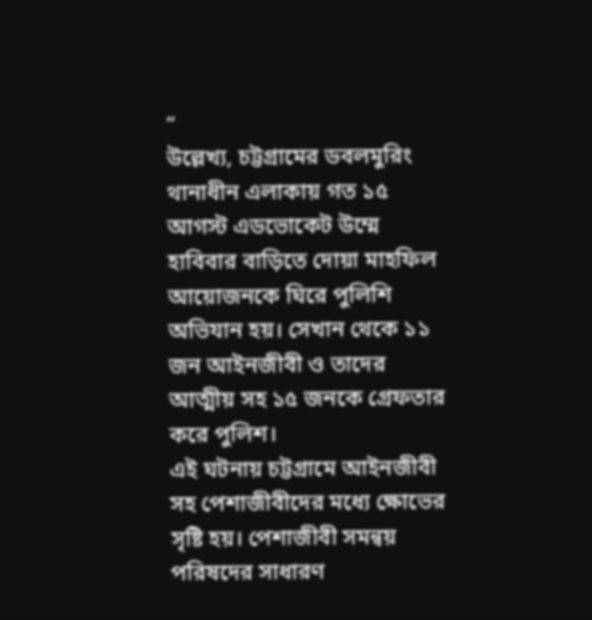“
উল্লেখ্য, চট্টগ্রামের ডবলমুরিং থানাধীন এলাকায় গত ১৫ আগস্ট এডভোকেট উম্মে হাবিবার বাড়িতে দোয়া মাহফিল আয়োজনকে ঘিরে পুলিশি অভিযান হয়। সেখান থেকে ১১ জন আইনজীবী ও তাদের আত্মীয় সহ ১৫ জনকে গ্রেফতার করে পুলিশ।
এই ঘটনায় চট্টগ্রামে আইনজীবী সহ পেশাজীবীদের মধ্যে ক্ষোভের সৃষ্টি হয়। পেশাজীবী সমন্বয় পরিষদের সাধারণ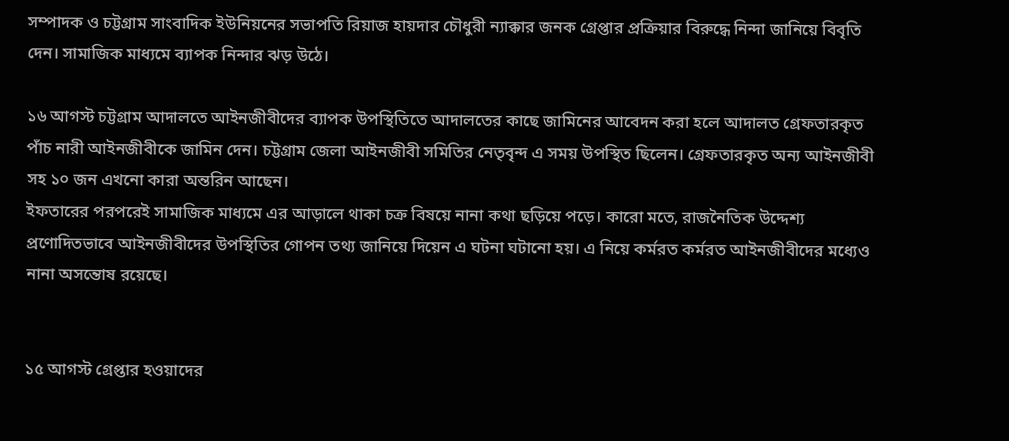সম্পাদক ও চট্টগ্রাম সাংবাদিক ইউনিয়নের সভাপতি রিয়াজ হায়দার চৌধুরী ন্যাক্কার জনক গ্রেপ্তার প্রক্রিয়ার বিরুদ্ধে নিন্দা জানিয়ে বিবৃতি দেন। সামাজিক মাধ্যমে ব্যাপক নিন্দার ঝড় উঠে।

১৬ আগস্ট চট্টগ্রাম আদালতে আইনজীবীদের ব্যাপক উপস্থিতিতে আদালতের কাছে জামিনের আবেদন করা হলে আদালত গ্রেফতারকৃত পাঁচ নারী আইনজীবীকে জামিন দেন। চট্টগ্রাম জেলা আইনজীবী সমিতির নেতৃবৃন্দ এ সময় উপস্থিত ছিলেন। গ্রেফতারকৃত অন্য আইনজীবী সহ ১০ জন এখনো কারা অন্তরিন আছেন।
ইফতারের পরপরেই সামাজিক মাধ্যমে এর আড়ালে থাকা চক্র বিষয়ে নানা কথা ছড়িয়ে পড়ে। কারো মতে, রাজনৈতিক উদ্দেশ্য প্রণোদিতভাবে আইনজীবীদের উপস্থিতির গোপন তথ্য জানিয়ে দিয়েন এ ঘটনা ঘটানো হয়। এ নিয়ে কর্মরত কর্মরত আইনজীবীদের মধ্যেও নানা অসন্তোষ রয়েছে।


১৫ আগস্ট গ্রেপ্তার হওয়াদের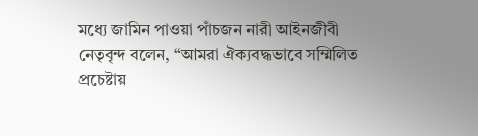মধ্যে জামিন পাওয়া পাঁচজন নারী আইনজীবী
নেতৃবৃন্দ বলেন, “আমরা ঐক্যবদ্ধভাবে সম্মিলিত প্রচেষ্টায়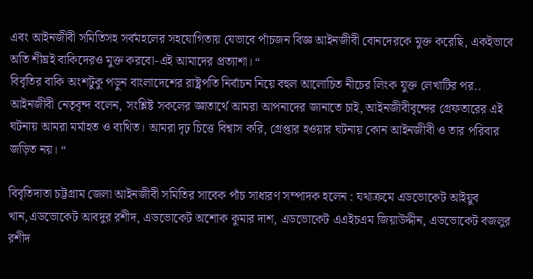এবং আইনজীবী সমিতিসহ সর্বমহলের সহযোগিতায় যেভাবে পাঁচজন বিজ্ঞ আইনজীবী বোনদেরকে মুক্ত করেছি, একইভাবে অতি শীঘ্রই বাকিদেরও মুক্ত করবো-এই আমাদের প্রত্যাশা। “
বিবৃতির বাকি অংশটুকু পড়ুন বাংলাদেশের রাষ্ট্রপতি নির্বাচন নিয়ে বহুল আলোচিত নীচের লিংক যুক্ত লেখাটির পর..
আইনজীবী নেতৃবৃন্দ বলেন, সংশ্লিষ্ট সকলের জ্ঞাতার্থে আমরা আপনাদের জানাতে চাই, আইনজীবীবৃন্দের গ্রেফতারের এই ঘটনায় আমরা মর্মাহত ও ব্যথিত। আমরা দৃঢ় চিত্তে বিশ্বাস করি, গ্রেপ্তার হওয়ার ঘটনায় কোন আইনজীবী ও তার পরিবার জড়িত নয়। “

বিবৃতিদাতা চট্টগ্রাম জেলা আইনজীবী সমিতির সাবেক পাঁচ সাধারণ সম্পাদক হলেন : যথাক্রমে এডভোকেট আইয়ুব খান,এডভোকেট আবদুর রশীদ, এডভোকেট অশোক কুমার দাশ, এডভোকেট এএইচএম জিয়াউদ্দীন, এডভোকেট বজলুর রশীদ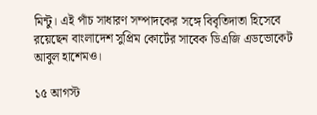মিন্টু। এই পাঁচ সাধারণ সম্পাদকের সঙ্গে বিবৃতিদাতা হিসেবে রয়েছেন বাংলাদেশ সুপ্রিম কোর্টের সাবেক ডিএজি এডভোকেট আবুল হাশেমও।

১৫ আগস্ট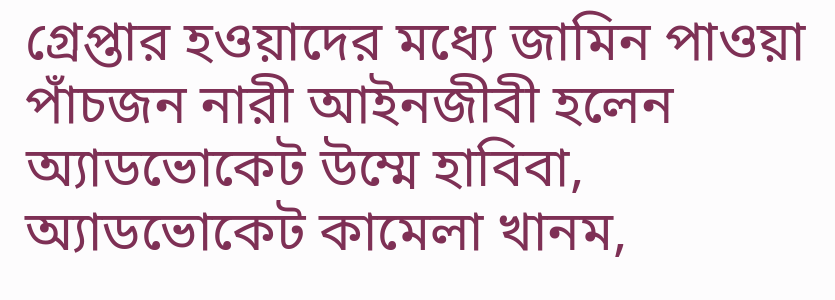গ্রেপ্তার হওয়াদের মধ্যে জামিন পাওয়া পাঁচজন নারী আইনজীবী হলেন অ্যাডভোকেট উম্মে হাবিবা, অ্যাডভোকেট কামেলা খানম,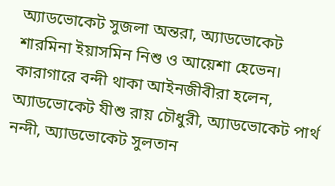অ্যাডভোকেট সুজলা অন্তরা, অ্যাডভোকেট শারমিনা ইয়াসমিন নিশু ও আয়েশা হেভেন।
কারাগারে বন্দী থাকা আইনজীবীরা হলেন, অ্যাডভোকেট যীশু রায় চৌধুরী, অ্যাডভোকেট পার্থ নন্দী, অ্যাডভোকেট সুলতান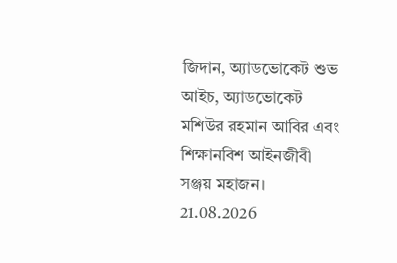জিদান, অ্যাডভোকেট শুভ আইচ, অ্যাডভোকেট মশিউর রহমান আবির এবং শিক্ষানবিশ আইনজীবী সঞ্জয় মহাজন।
21.08.2026